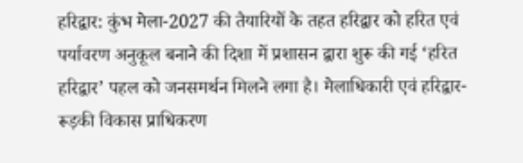हरिद्वार: कुंभ मेला-2027 की तैयारियों के तहत हरिद्वार को हरित एवं पर्यावरण अनुकूल बनाने की दिशा में प्रशासन द्वारा शुरू की गई ‘हरित हरिद्वार’ पहल को जनसमर्थन मिलने लगा है। मेलाधिकारी एवं हरिद्वार-रूड़की विकास प्राधिकरण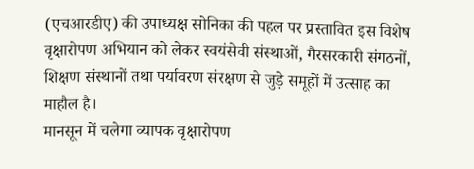(एचआरडीए) की उपाध्यक्ष सोनिका की पहल पर प्रस्तावित इस विशेष वृक्षारोपण अभियान को लेकर स्वयंसेवी संस्थाओं, गैरसरकारी संगठनों, शिक्षण संस्थानों तथा पर्यावरण संरक्षण से जुड़े समूहों में उत्साह का माहौल है।
मानसून में चलेगा व्यापक वृक्षारोपण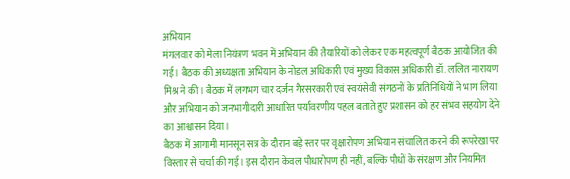अभियान
मंगलवार को मेला नियंत्रण भवन में अभियान की तैयारियों को लेकर एक महत्वपूर्ण बैठक आयोजित की गई। बैठक की अध्यक्षता अभियान के नोडल अधिकारी एवं मुख्य विकास अधिकारी डॉ. ललित नारायण मिश्र ने की। बैठक में लगभग चार दर्जन गैरसरकारी एवं स्वयंसेवी संगठनों के प्रतिनिधियों ने भाग लिया और अभियान को जनभागीदारी आधारित पर्यावरणीय पहल बताते हुए प्रशासन को हर संभव सहयोग देने का आश्वासन दिया।
बैठक में आगामी मानसून सत्र के दौरान बड़े स्तर पर वृक्षारोपण अभियान संचालित करने की रूपरेखा पर विस्तार से चर्चा की गई। इस दौरान केवल पौधारोपण ही नहीं, बल्कि पौधों के संरक्षण और नियमित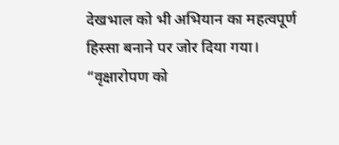देखभाल को भी अभियान का महत्वपूर्ण हिस्सा बनाने पर जोर दिया गया।
“वृक्षारोपण को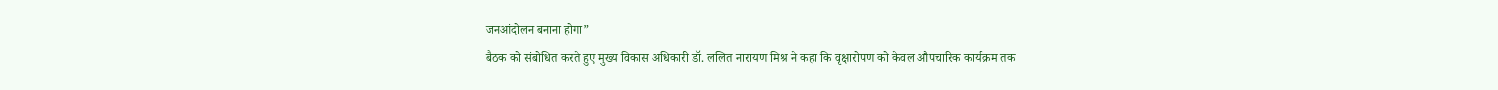जनआंदोलन बनाना होगा”
बैठक को संबोधित करते हुए मुख्य विकास अधिकारी डॉ. ललित नारायण मिश्र ने कहा कि वृक्षारोपण को केवल औपचारिक कार्यक्रम तक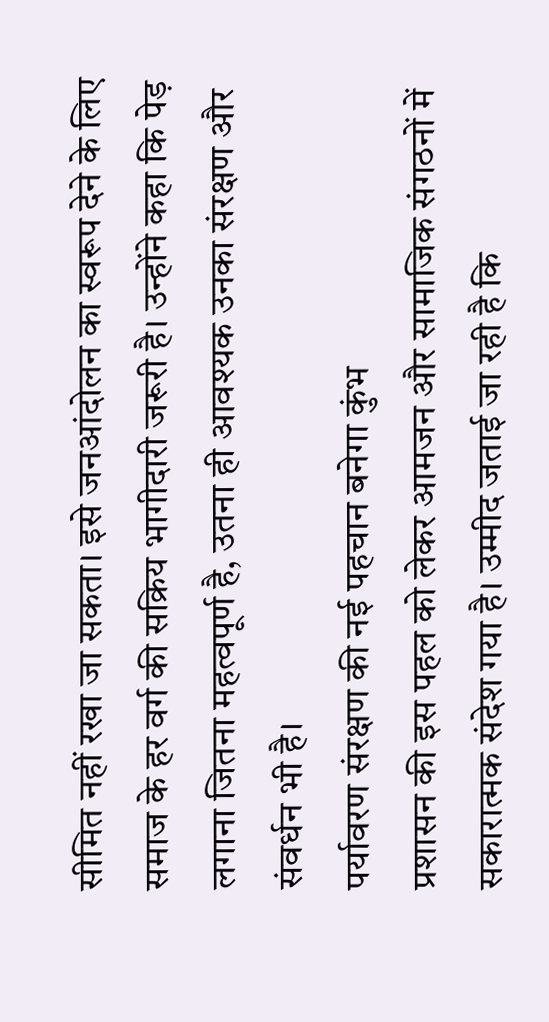सीमित नहीं रखा जा सकता। इसे जनआंदोलन का स्वरूप देने के लिए समाज के हर वर्ग की सक्रिय भागीदारी जरूरी है। उन्होंने कहा कि पेड़ लगाना जितना महत्वपूर्ण है, उतना ही आवश्यक उनका संरक्षण और संवर्धन भी है।
पर्यावरण संरक्षण की नई पहचान बनेगा कुंभ
प्रशासन की इस पहल को लेकर आमजन और सामाजिक संगठनों में सकारात्मक संदेश गया है। उम्मीद जताई जा रही है कि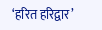‘हरित हरिद्वार’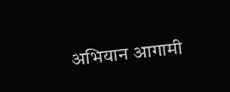अभियान आगामी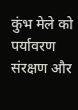कुंभ मेले को पर्यावरण संरक्षण और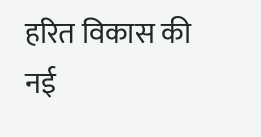हरित विकास की नई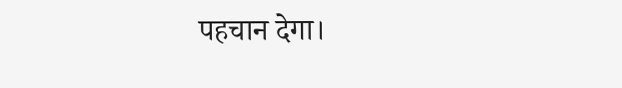पहचान देगा।